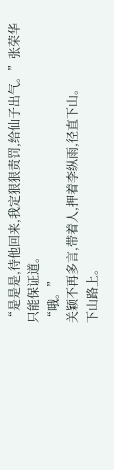“是是是,待他回来,我定狠狠责罚,给仙子出气。”张荣华只能保证道。
“哦。”
关颖不再多言,带着人,押着李纵雨,径直下山。
下山路上。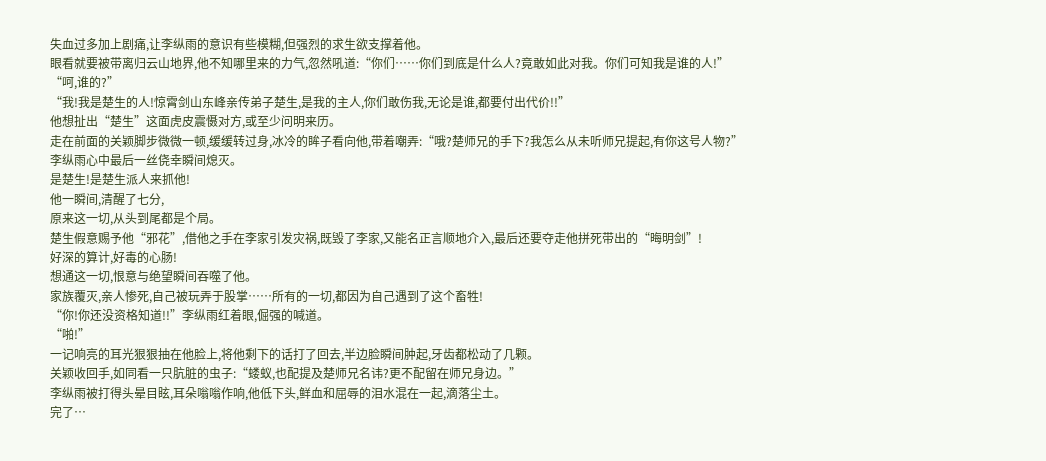失血过多加上剧痛,让李纵雨的意识有些模糊,但强烈的求生欲支撑着他。
眼看就要被带离归云山地界,他不知哪里来的力气,忽然吼道:“你们……你们到底是什么人?竟敢如此对我。你们可知我是谁的人!”
“呵,谁的?”
“我!我是楚生的人!惊霄剑山东峰亲传弟子楚生,是我的主人,你们敢伤我,无论是谁,都要付出代价!!”
他想扯出“楚生”这面虎皮震慑对方,或至少问明来历。
走在前面的关颖脚步微微一顿,缓缓转过身,冰冷的眸子看向他,带着嘲弄:“哦?楚师兄的手下?我怎么从未听师兄提起,有你这号人物?”
李纵雨心中最后一丝侥幸瞬间熄灭。
是楚生!是楚生派人来抓他!
他一瞬间,清醒了七分,
原来这一切,从头到尾都是个局。
楚生假意赐予他“邪花”,借他之手在李家引发灾祸,既毁了李家,又能名正言顺地介入,最后还要夺走他拼死带出的“晦明剑”!
好深的算计,好毒的心肠!
想通这一切,恨意与绝望瞬间吞噬了他。
家族覆灭,亲人惨死,自己被玩弄于股掌……所有的一切,都因为自己遇到了这个畜牲!
“你!你还没资格知道!!”李纵雨红着眼,倔强的喊道。
“啪!”
一记响亮的耳光狠狠抽在他脸上,将他剩下的话打了回去,半边脸瞬间肿起,牙齿都松动了几颗。
关颖收回手,如同看一只肮脏的虫子:“蝼蚁,也配提及楚师兄名讳?更不配留在师兄身边。”
李纵雨被打得头晕目眩,耳朵嗡嗡作响,他低下头,鲜血和屈辱的泪水混在一起,滴落尘土。
完了…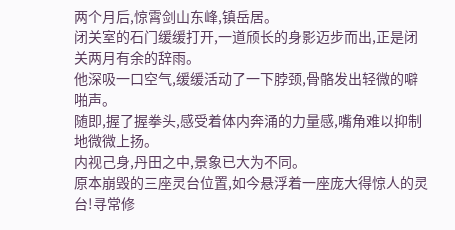两个月后,惊霄剑山东峰,镇岳居。
闭关室的石门缓缓打开,一道颀长的身影迈步而出,正是闭关两月有余的辞雨。
他深吸一口空气,缓缓活动了一下脖颈,骨骼发出轻微的噼啪声。
随即,握了握拳头,感受着体内奔涌的力量感,嘴角难以抑制地微微上扬。
内视己身,丹田之中,景象已大为不同。
原本崩毁的三座灵台位置,如今悬浮着一座庞大得惊人的灵台!寻常修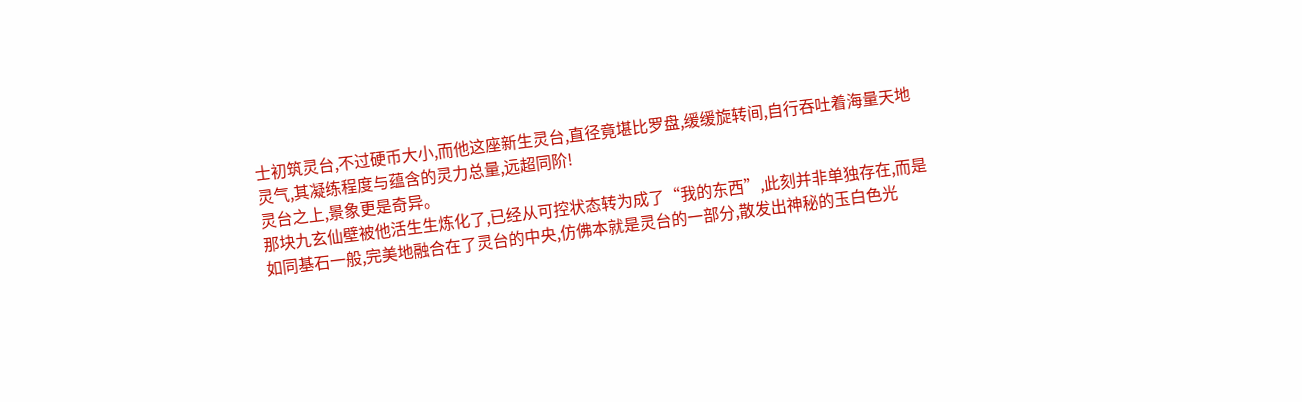士初筑灵台,不过硬币大小,而他这座新生灵台,直径竟堪比罗盘,缓缓旋转间,自行吞吐着海量天地灵气,其凝练程度与蕴含的灵力总量,远超同阶!
灵台之上,景象更是奇异。
那块九玄仙壁被他活生生炼化了,已经从可控状态转为成了“我的东西”,此刻并非单独存在,而是如同基石一般,完美地融合在了灵台的中央,仿佛本就是灵台的一部分,散发出神秘的玉白色光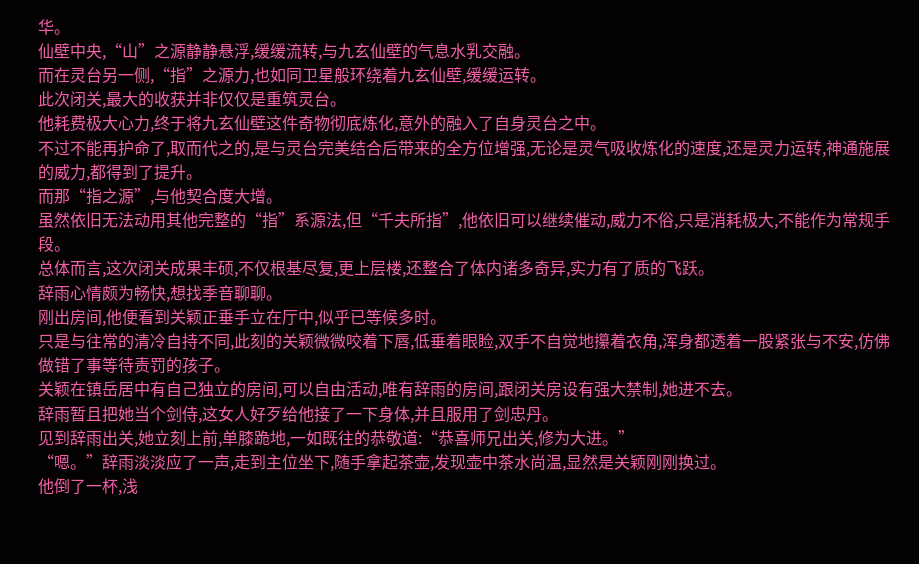华。
仙壁中央,“山”之源静静悬浮,缓缓流转,与九玄仙壁的气息水乳交融。
而在灵台另一侧,“指”之源力,也如同卫星般环绕着九玄仙壁,缓缓运转。
此次闭关,最大的收获并非仅仅是重筑灵台。
他耗费极大心力,终于将九玄仙壁这件奇物彻底炼化,意外的融入了自身灵台之中。
不过不能再护命了,取而代之的,是与灵台完美结合后带来的全方位增强,无论是灵气吸收炼化的速度,还是灵力运转,神通施展的威力,都得到了提升。
而那“指之源”,与他契合度大增。
虽然依旧无法动用其他完整的“指”系源法,但“千夫所指”,他依旧可以继续催动,威力不俗,只是消耗极大,不能作为常规手段。
总体而言,这次闭关成果丰硕,不仅根基尽复,更上层楼,还整合了体内诸多奇异,实力有了质的飞跃。
辞雨心情颇为畅快,想找季音聊聊。
刚出房间,他便看到关颖正垂手立在厅中,似乎已等候多时。
只是与往常的清冷自持不同,此刻的关颖微微咬着下唇,低垂着眼睑,双手不自觉地攥着衣角,浑身都透着一股紧张与不安,仿佛做错了事等待责罚的孩子。
关颖在镇岳居中有自己独立的房间,可以自由活动,唯有辞雨的房间,跟闭关房设有强大禁制,她进不去。
辞雨暂且把她当个剑侍,这女人好歹给他接了一下身体,并且服用了剑忠丹。
见到辞雨出关,她立刻上前,单膝跪地,一如既往的恭敬道:“恭喜师兄出关,修为大进。”
“嗯。”辞雨淡淡应了一声,走到主位坐下,随手拿起茶壶,发现壶中茶水尚温,显然是关颖刚刚换过。
他倒了一杯,浅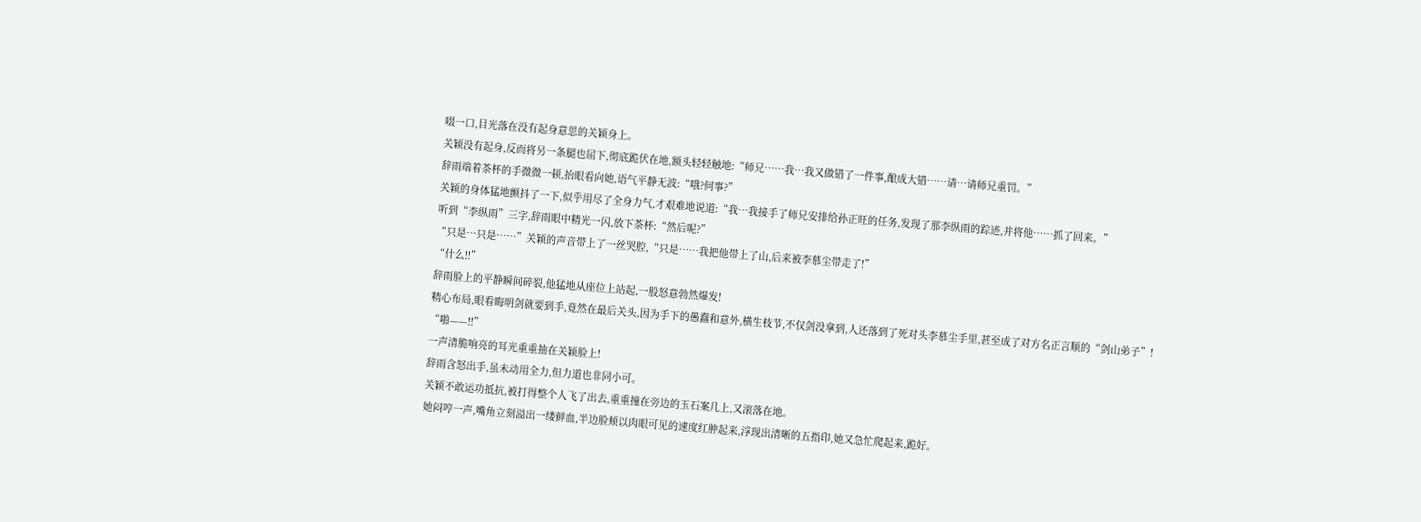啜一口,目光落在没有起身意思的关颖身上。
关颖没有起身,反而将另一条腿也屈下,彻底跪伏在地,额头轻轻触地:“师兄……我…我又做错了一件事,酿成大错……请…请师兄重罚。”
辞雨端着茶杯的手微微一顿,抬眼看向她,语气平静无波:“哦?何事?”
关颖的身体猛地颤抖了一下,似乎用尽了全身力气,才艰难地说道:“我…我接手了师兄安排给孙正旺的任务,发现了那李纵雨的踪迹,并将他……抓了回来。”
听到“李纵雨”三字,辞雨眼中精光一闪,放下茶杯:“然后呢?”
“只是…只是……”关颖的声音带上了一丝哭腔,“只是……我把他带上了山,后来被李慕尘带走了!”
“什么!!”
辞雨脸上的平静瞬间碎裂,他猛地从座位上站起,一股怒意勃然爆发!
精心布局,眼看晦明剑就要到手,竟然在最后关头,因为手下的愚蠢和意外,横生枝节,不仅剑没拿到,人还落到了死对头李慕尘手里,甚至成了对方名正言顺的“剑山弟子”!
“啪——!!”
一声清脆响亮的耳光重重抽在关颖脸上!
辞雨含怒出手,虽未动用全力,但力道也非同小可。
关颖不敢运功抵抗,被打得整个人飞了出去,重重撞在旁边的玉石案几上,又滚落在地。
她闷哼一声,嘴角立刻溢出一缕鲜血,半边脸颊以肉眼可见的速度红肿起来,浮现出清晰的五指印,她又急忙爬起来,跪好。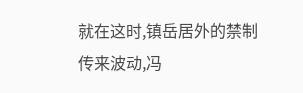就在这时,镇岳居外的禁制传来波动,冯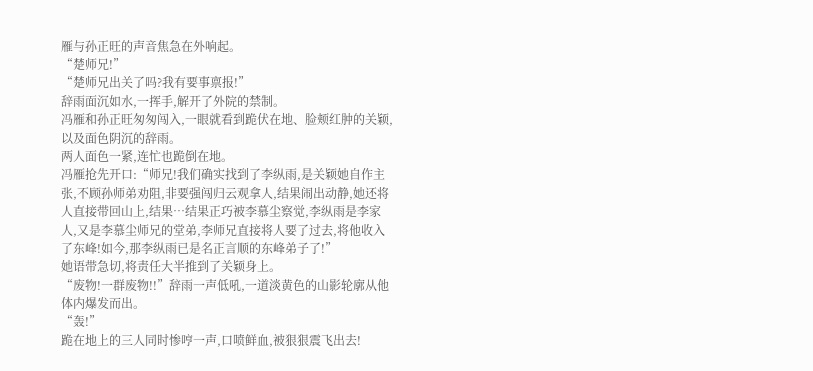雁与孙正旺的声音焦急在外响起。
“楚师兄!”
“楚师兄出关了吗?我有要事禀报!”
辞雨面沉如水,一挥手,解开了外院的禁制。
冯雁和孙正旺匆匆闯入,一眼就看到跪伏在地、脸颊红肿的关颖,以及面色阴沉的辞雨。
两人面色一紧,连忙也跪倒在地。
冯雁抢先开口:“师兄!我们确实找到了李纵雨,是关颖她自作主张,不顾孙师弟劝阻,非要强闯归云观拿人,结果闹出动静,她还将人直接带回山上,结果…结果正巧被李慕尘察觉,李纵雨是李家人,又是李慕尘师兄的堂弟,李师兄直接将人要了过去,将他收入了东峰!如今,那李纵雨已是名正言顺的东峰弟子了!”
她语带急切,将责任大半推到了关颖身上。
“废物!一群废物!!”辞雨一声低吼,一道淡黄色的山影轮廓从他体内爆发而出。
“轰!”
跪在地上的三人同时惨哼一声,口喷鲜血,被狠狠震飞出去!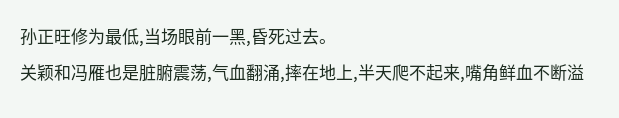孙正旺修为最低,当场眼前一黑,昏死过去。
关颖和冯雁也是脏腑震荡,气血翻涌,摔在地上,半天爬不起来,嘴角鲜血不断溢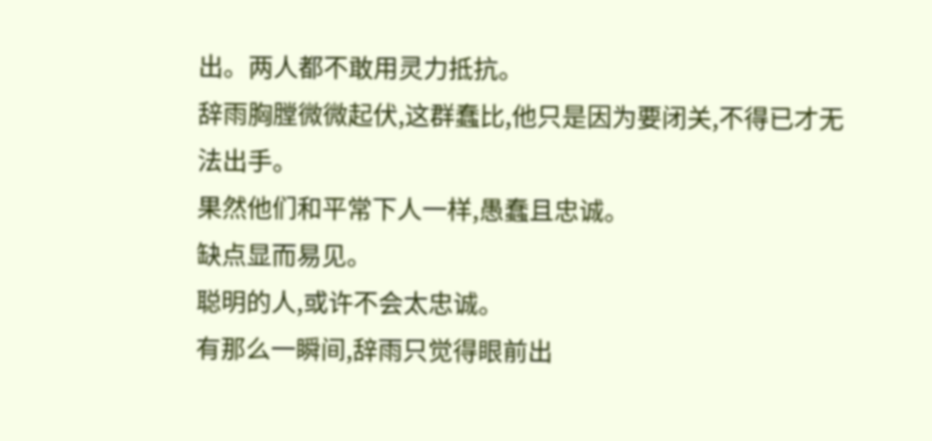出。两人都不敢用灵力抵抗。
辞雨胸膛微微起伏,这群蠢比,他只是因为要闭关,不得已才无法出手。
果然他们和平常下人一样,愚蠢且忠诚。
缺点显而易见。
聪明的人,或许不会太忠诚。
有那么一瞬间,辞雨只觉得眼前出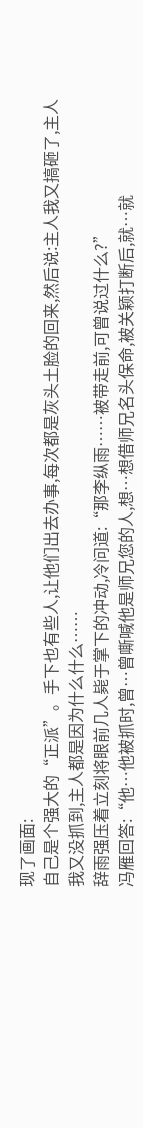现了画面:
自己是个强大的“正派”。手下也有些人,让他们出去办事,每次都是灰头土脸的回来,然后说:主人我又搞砸了,主人我又没抓到,主人都是因为什么什么……
辞雨强压着立刻将眼前几人毙于掌下的冲动,冷问道:“那李纵雨……被带走前,可曾说过什么?”
冯雁回答:“他…他被抓时,曾…曾嘶喊他是师兄您的人,想…想借师兄名头保命,被关颖打断后,就…就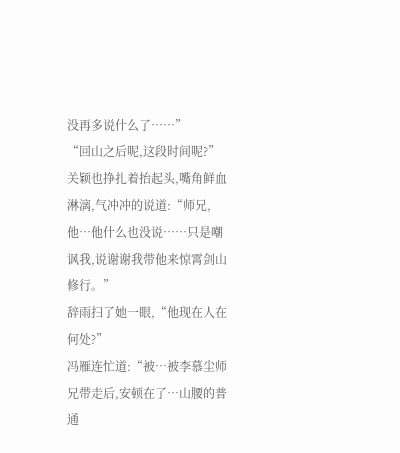没再多说什么了……”
“回山之后呢,这段时间呢?”
关颖也挣扎着抬起头,嘴角鲜血淋漓,气冲冲的说道:“师兄,他…他什么也没说……只是嘲讽我,说谢谢我带他来惊霄剑山修行。”
辞雨扫了她一眼,“他现在人在何处?”
冯雁连忙道:“被…被李慕尘师兄带走后,安顿在了…山腰的普通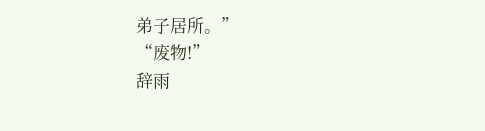弟子居所。”
“废物!”
辞雨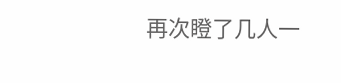再次瞪了几人一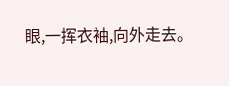眼,一挥衣袖,向外走去。